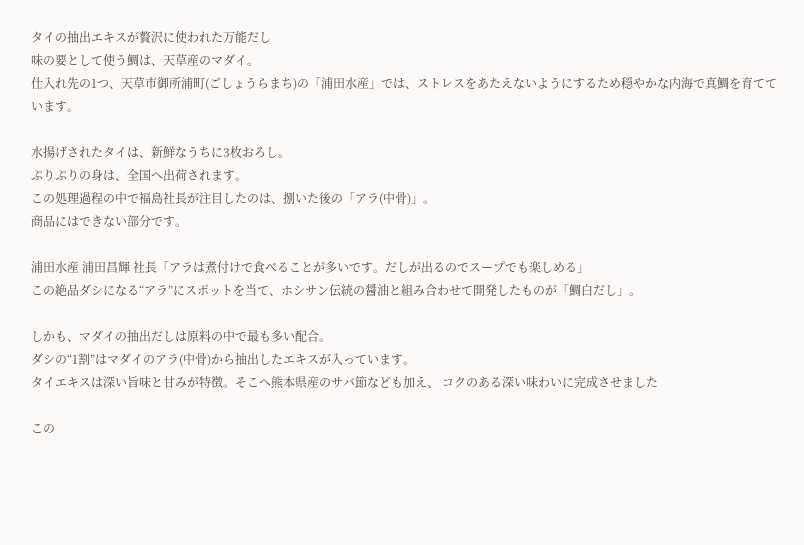タイの抽出エキスが贅沢に使われた万能だし
味の要として使う鯛は、天草産のマダイ。
仕入れ先の1つ、天草市御所浦町(ごしょうらまち)の「浦田水産」では、ストレスをあたえないようにするため穏やかな内海で真鯛を育てています。

水揚げされたタイは、新鮮なうちに3枚おろし。
ぷりぷりの身は、全国へ出荷されます。
この処理過程の中で福島社長が注目したのは、捌いた後の「アラ(中骨)」。
商品にはできない部分です。

浦田水産 浦田昌輝 社長「アラは煮付けで食べることが多いです。だしが出るのでスープでも楽しめる」
この絶品ダシになる“アラ”にスポットを当て、ホシサン伝統の醤油と組み合わせて開発したものが「鯛白だし」。

しかも、マダイの抽出だしは原料の中で最も多い配合。
ダシの“1割”はマダイのアラ(中骨)から抽出したエキスが入っています。
タイエキスは深い旨味と甘みが特徴。そこへ熊本県産のサバ節なども加え、 コクのある深い味わいに完成させました

この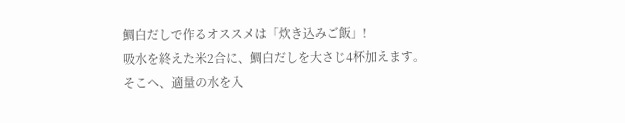鯛白だしで作るオススメは「炊き込みご飯」!
吸水を終えた米2合に、鯛白だしを大さじ4杯加えます。
そこへ、適量の水を入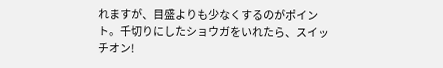れますが、目盛よりも少なくするのがポイント。千切りにしたショウガをいれたら、スイッチオン!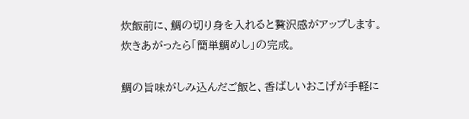炊飯前に、鯛の切り身を入れると贅沢感がアップします。
炊きあがったら「簡単鯛めし」の完成。

鯛の旨味がしみ込んだご飯と、香ばしいおこげが手軽に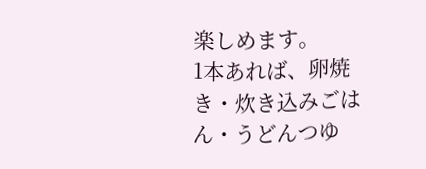楽しめます。
1本あれば、卵焼き・炊き込みごはん・うどんつゆ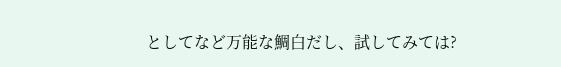としてなど万能な鯛白だし、試してみては?